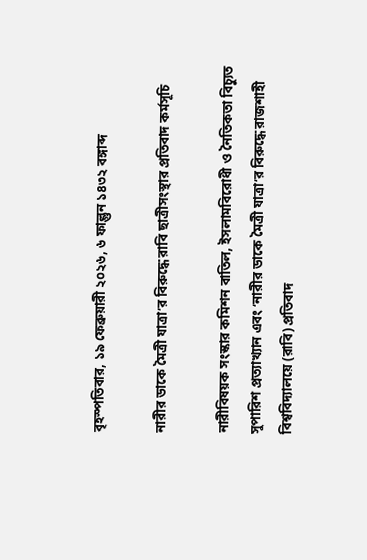বৃহস্পতিবার, ১৯ ফেব্রুয়ারী ২০২৬, ৬ ফাল্গুন ১৪৩২ বঙ্গাব্দ

নারীর ডাকে মৈত্রী যাত্রা’র বিরুদ্ধে রাবি ছাত্রীসংস্থার প্রতিবাদ কর্মসূচি

নারীবিষয়ক সংস্কার কমিশন বাতিল, ইসলামবিরোধী ও নৈতিকতা বিচ্যুত সুপারিশ প্রত্যাখ্যান এবং ‘নারীর ডাকে মৈত্রী যাত্রা’র বিরুদ্ধে রাজশাহী বিশ্ববিদ্যালয়ে (রাবি) প্রতিবাদ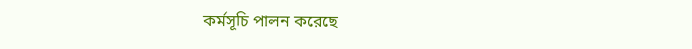কর্মসূচি পালন করেছে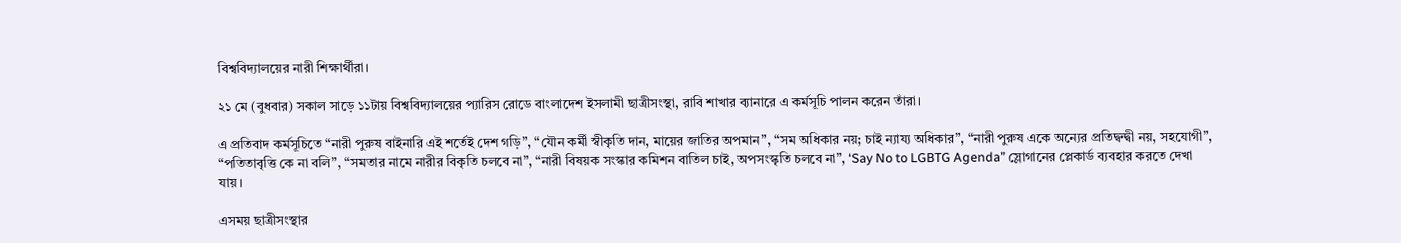বিশ্ববিদ্যালয়ের নারী শিক্ষার্থীরা।

২১ মে (বুধবার) সকাল সাড়ে ১১টায় বিশ্ববিদ্যালয়ের প্যারিস রোডে বাংলাদেশ ইসলামী ছাত্রীসংস্থা, রাবি শাখার ব্যানারে এ কর্মসূচি পালন করেন তাঁরা।

এ প্রতিবাদ কর্মসূচিতে “নারী পুরুষ বাইনারি এই শর্তেই দেশ গড়ি”, “যৌন কর্মী স্বীকৃতি দান, মায়ের জাতির অপমান”, “সম অধিকার নয়; চাই ন্যায্য অধিকার”, “নারী পুরুষ একে অন্যের প্রতিদ্বন্দ্বী নয়, সহযোগী”, “পতিতাবৃত্তি কে না বলি”, “সমতার নামে নারীর বিকৃতি চলবে না”, “নারী বিষয়ক সংস্কার কমিশন বাতিল চাই, অপসংস্কৃতি চলবে না”, ‘Say No to LGBTG Agenda” স্লোগানের প্লেকার্ড ব্যবহার করতে দেখা যায়।

এসময় ছাত্রীসংস্থার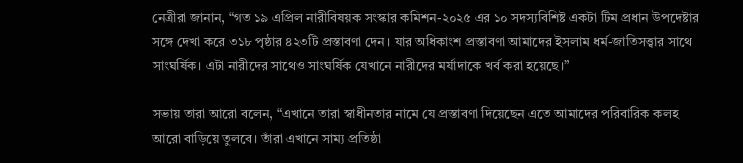নেত্রীরা জানান, “গত ১৯ এপ্রিল নারীবিষয়ক সংস্কার কমিশন-২০২৫ এর ১০ সদস্যবিশিষ্ট একটা টিম প্রধান উপদেষ্টার সঙ্গে দেখা করে ৩১৮ পৃষ্ঠার ৪২৩টি প্রস্তাবণা দেন। যার অধিকাংশ প্রস্তাবণা আমাদের ইসলাম ধর্ম-জাতিসত্ত্বার সাথে সাংঘর্ষিক। এটা নারীদের সাথেও সাংঘর্ষিক যেখানে নারীদের মর্যাদাকে খর্ব করা হয়েছে।”

সভায় তারা আরো বলেন, “এখানে তারা স্বাধীনতার নামে যে প্রস্তাবণা দিয়েছেন এতে আমাদের পরিবারিক কলহ আরো বাড়িয়ে তুলবে। তাঁরা এখানে সাম্য প্রতিষ্ঠা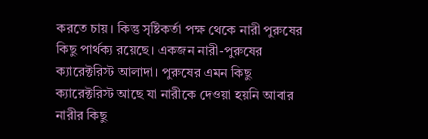করতে চায়। কিন্তু সৃষ্টিকর্তা পক্ষ থেকে নারী পুরুষের কিছু পার্থক্য রয়েছে। একজন নারী-পুরুষের ক্যারেক্টরিস্ট আলাদা। পুরুষের এমন কিছু ক্যারেক্টরিস্ট আছে যা নারীকে দেওয়া হয়নি আবার নারীর কিছু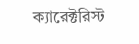ক্যারেক্টরিস্ট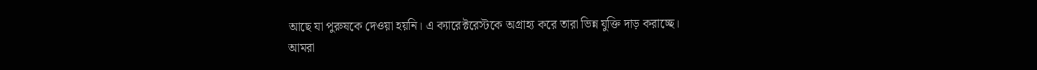আছে যা পুরুষকে দেওয়া হয়নি। এ ক্যারেক্টরেস্টকে অগ্রাহ্য করে তারা ভিন্ন যুক্তি দাড় করাচ্ছে।
আমরা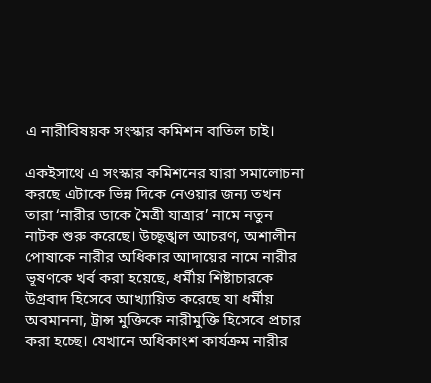এ নারীবিষয়ক সংস্কার কমিশন বাতিল চাই।

একইসাথে এ সংস্কার কমিশনের যারা সমালোচনা করছে এটাকে ভিন্ন দিকে নেওয়ার জন্য তখন তারা ‘নারীর ডাকে মৈত্রী যাত্রার’ নামে নতুন নাটক শুরু করেছে। উচ্ছৃঙ্খল আচরণ, অশালীন পোষাকে নারীর অধিকার আদায়ের নামে নারীর ভূষণকে খর্ব করা হয়েছে, ধর্মীয় শিষ্টাচারকে উগ্রবাদ হিসেবে আখ্যায়িত করেছে যা ধর্মীয় অবমাননা, ট্রান্স মুক্তিকে নারীমুক্তি হিসেবে প্রচার করা হচ্ছে। যেখানে অধিকাংশ কার্যক্রম নারীর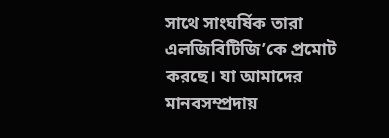সাথে সাংঘর্ষিক তারা এলজিবিটিজি’কে প্রমোট করছে। যা আমাদের মানবসম্প্রদায়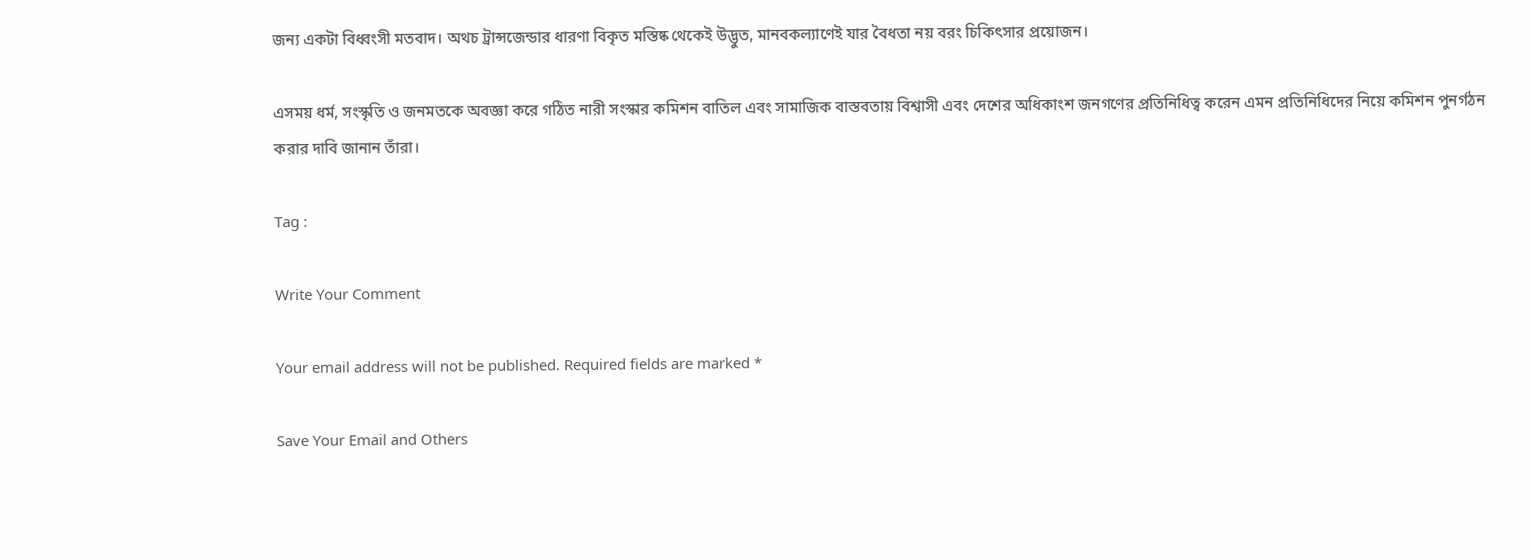জন্য একটা বিধ্বংসী মতবাদ। অথচ ট্রান্সজেন্ডার ধারণা বিকৃত মস্তিষ্ক থেকেই উদ্ভুত, মানবকল্যাণেই যার বৈধতা নয় বরং চিকিৎসার প্রয়োজন।

এসময় ধর্ম, সংস্কৃতি ও জনমতকে অবজ্ঞা করে গঠিত নারী সংস্কার কমিশন বাতিল এবং সামাজিক বাস্তবতায় বিশ্বাসী এবং দেশের অধিকাংশ জনগণের প্রতিনিধিত্ব করেন এমন প্রতিনিধিদের নিয়ে কমিশন পুনর্গঠন করার দাবি জানান তাঁরা।

Tag :

Write Your Comment

Your email address will not be published. Required fields are marked *

Save Your Email and Others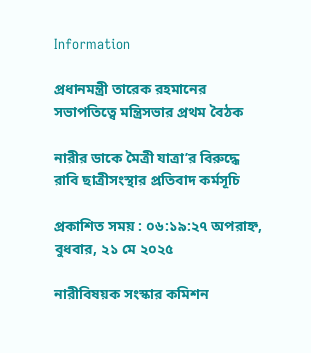Information

প্রধানমন্ত্রী তারেক রহমানের সভাপতিত্বে মন্ত্রিসভার প্রথম বৈঠক

নারীর ডাকে মৈত্রী যাত্রা’র বিরুদ্ধে রাবি ছাত্রীসংস্থার প্রতিবাদ কর্মসূচি

প্রকাশিত সময় : ০৬:১৯:২৭ অপরাহ্ন, বুধবার, ২১ মে ২০২৫

নারীবিষয়ক সংস্কার কমিশন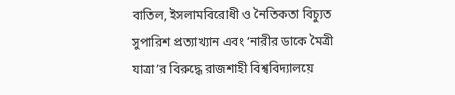বাতিল, ইসলামবিরোধী ও নৈতিকতা বিচ্যুত সুপারিশ প্রত্যাখ্যান এবং ‘নারীর ডাকে মৈত্রী যাত্রা’র বিরুদ্ধে রাজশাহী বিশ্ববিদ্যালয়ে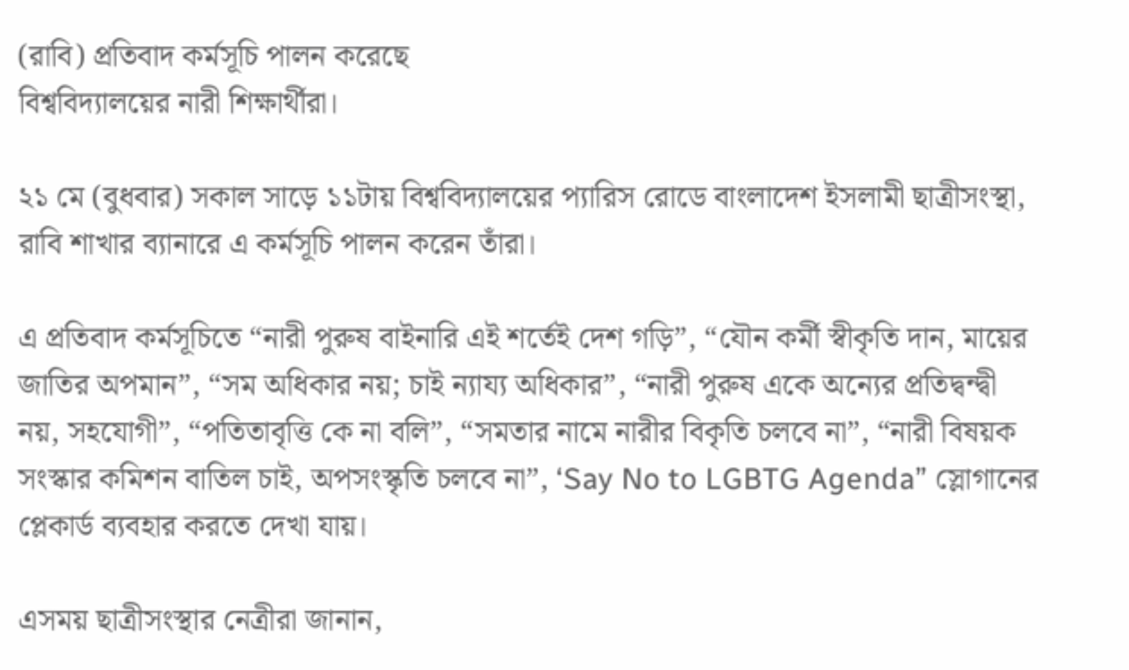(রাবি) প্রতিবাদ কর্মসূচি পালন করেছে
বিশ্ববিদ্যালয়ের নারী শিক্ষার্থীরা।

২১ মে (বুধবার) সকাল সাড়ে ১১টায় বিশ্ববিদ্যালয়ের প্যারিস রোডে বাংলাদেশ ইসলামী ছাত্রীসংস্থা, রাবি শাখার ব্যানারে এ কর্মসূচি পালন করেন তাঁরা।

এ প্রতিবাদ কর্মসূচিতে “নারী পুরুষ বাইনারি এই শর্তেই দেশ গড়ি”, “যৌন কর্মী স্বীকৃতি দান, মায়ের জাতির অপমান”, “সম অধিকার নয়; চাই ন্যায্য অধিকার”, “নারী পুরুষ একে অন্যের প্রতিদ্বন্দ্বী নয়, সহযোগী”, “পতিতাবৃত্তি কে না বলি”, “সমতার নামে নারীর বিকৃতি চলবে না”, “নারী বিষয়ক সংস্কার কমিশন বাতিল চাই, অপসংস্কৃতি চলবে না”, ‘Say No to LGBTG Agenda” স্লোগানের প্লেকার্ড ব্যবহার করতে দেখা যায়।

এসময় ছাত্রীসংস্থার নেত্রীরা জানান,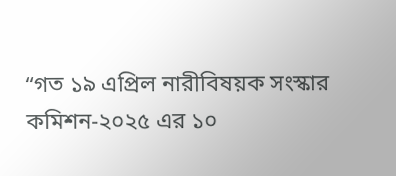“গত ১৯ এপ্রিল নারীবিষয়ক সংস্কার কমিশন-২০২৫ এর ১০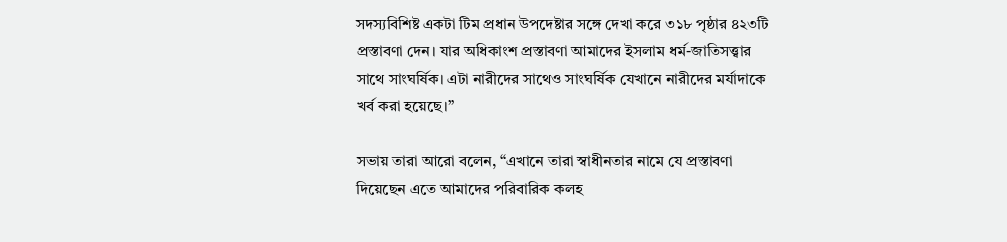সদস্যবিশিষ্ট একটা টিম প্রধান উপদেষ্টার সঙ্গে দেখা করে ৩১৮ পৃষ্ঠার ৪২৩টি প্রস্তাবণা দেন। যার অধিকাংশ প্রস্তাবণা আমাদের ইসলাম ধর্ম-জাতিসত্ত্বার সাথে সাংঘর্ষিক। এটা নারীদের সাথেও সাংঘর্ষিক যেখানে নারীদের মর্যাদাকে খর্ব করা হয়েছে।”

সভায় তারা আরো বলেন, “এখানে তারা স্বাধীনতার নামে যে প্রস্তাবণা দিয়েছেন এতে আমাদের পরিবারিক কলহ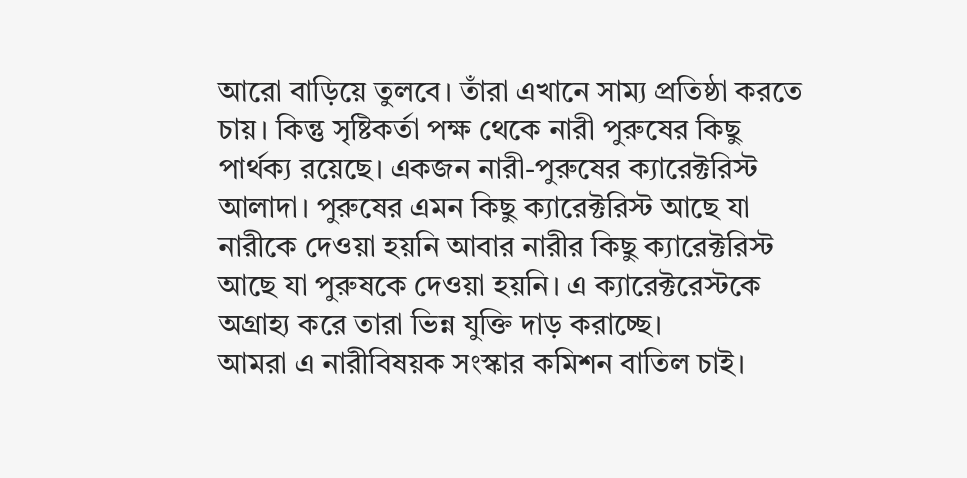আরো বাড়িয়ে তুলবে। তাঁরা এখানে সাম্য প্রতিষ্ঠা করতে চায়। কিন্তু সৃষ্টিকর্তা পক্ষ থেকে নারী পুরুষের কিছু পার্থক্য রয়েছে। একজন নারী-পুরুষের ক্যারেক্টরিস্ট আলাদা। পুরুষের এমন কিছু ক্যারেক্টরিস্ট আছে যা নারীকে দেওয়া হয়নি আবার নারীর কিছু ক্যারেক্টরিস্ট আছে যা পুরুষকে দেওয়া হয়নি। এ ক্যারেক্টরেস্টকে অগ্রাহ্য করে তারা ভিন্ন যুক্তি দাড় করাচ্ছে।
আমরা এ নারীবিষয়ক সংস্কার কমিশন বাতিল চাই।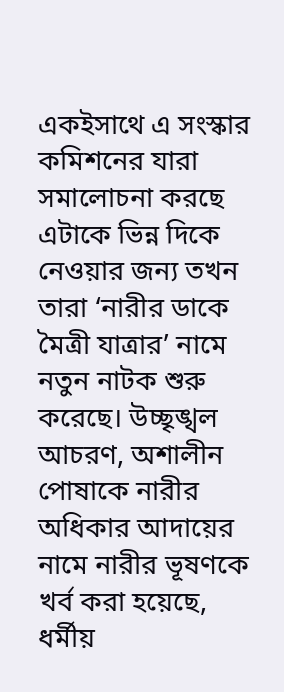একইসাথে এ সংস্কার কমিশনের যারা সমালোচনা করছে এটাকে ভিন্ন দিকে নেওয়ার জন্য তখন তারা ‘নারীর ডাকে মৈত্রী যাত্রার’ নামে নতুন নাটক শুরু করেছে। উচ্ছৃঙ্খল আচরণ, অশালীন পোষাকে নারীর অধিকার আদায়ের নামে নারীর ভূষণকে খর্ব করা হয়েছে, ধর্মীয়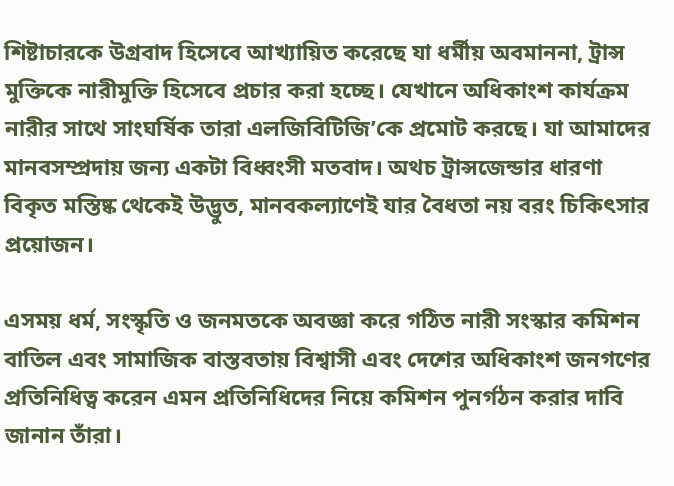শিষ্টাচারকে উগ্রবাদ হিসেবে আখ্যায়িত করেছে যা ধর্মীয় অবমাননা, ট্রান্স মুক্তিকে নারীমুক্তি হিসেবে প্রচার করা হচ্ছে। যেখানে অধিকাংশ কার্যক্রম নারীর সাথে সাংঘর্ষিক তারা এলজিবিটিজি’কে প্রমোট করছে। যা আমাদের মানবসম্প্রদায় জন্য একটা বিধ্বংসী মতবাদ। অথচ ট্রান্সজেন্ডার ধারণা বিকৃত মস্তিষ্ক থেকেই উদ্ভুত, মানবকল্যাণেই যার বৈধতা নয় বরং চিকিৎসার প্রয়োজন।

এসময় ধর্ম, সংস্কৃতি ও জনমতকে অবজ্ঞা করে গঠিত নারী সংস্কার কমিশন বাতিল এবং সামাজিক বাস্তবতায় বিশ্বাসী এবং দেশের অধিকাংশ জনগণের প্রতিনিধিত্ব করেন এমন প্রতিনিধিদের নিয়ে কমিশন পুনর্গঠন করার দাবি জানান তাঁরা।